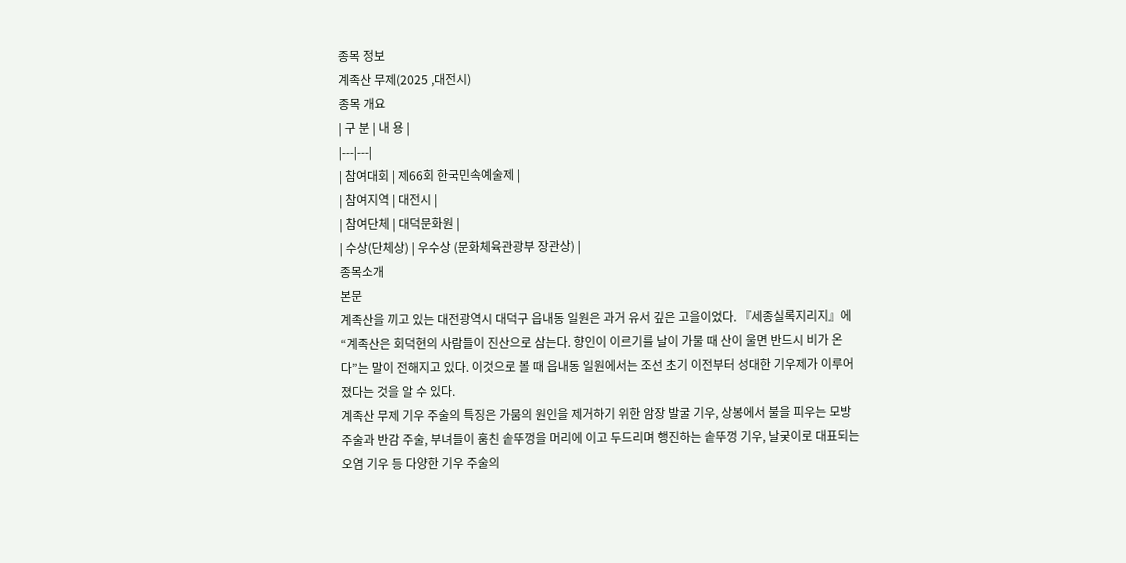종목 정보
계족산 무제(2025 ,대전시)
종목 개요
| 구 분 | 내 용 |
|---|---|
| 참여대회 | 제66회 한국민속예술제 |
| 참여지역 | 대전시 |
| 참여단체 | 대덕문화원 |
| 수상(단체상) | 우수상 (문화체육관광부 장관상) |
종목소개
본문
계족산을 끼고 있는 대전광역시 대덕구 읍내동 일원은 과거 유서 깊은 고을이었다. 『세종실록지리지』에 “계족산은 회덕현의 사람들이 진산으로 삼는다. 향인이 이르기를 날이 가물 때 산이 울면 반드시 비가 온다”는 말이 전해지고 있다. 이것으로 볼 때 읍내동 일원에서는 조선 초기 이전부터 성대한 기우제가 이루어졌다는 것을 알 수 있다.
계족산 무제 기우 주술의 특징은 가뭄의 원인을 제거하기 위한 암장 발굴 기우, 상봉에서 불을 피우는 모방 주술과 반감 주술, 부녀들이 훔친 솥뚜껑을 머리에 이고 두드리며 행진하는 솥뚜껑 기우, 날궂이로 대표되는 오염 기우 등 다양한 기우 주술의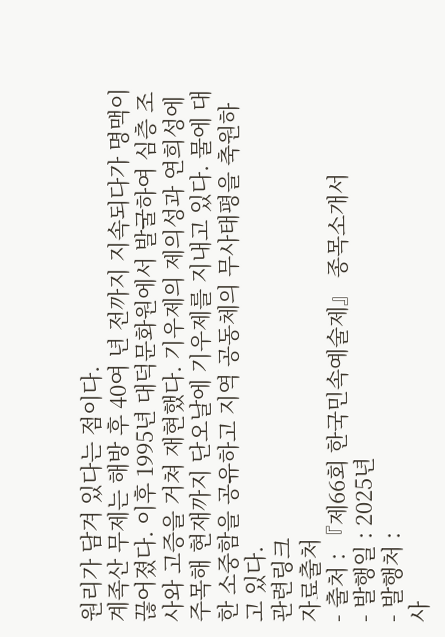원리가 담겨 있다는 점이다.
계족산 무제는 해방 후 40여 년 전까지 지속되다가 명맥이 끊어졌다. 이후 1995년 대덕문화원에서 발굴하여 심층 조사와 고증을 거쳐 재현했다. 기우제의 제의성과 연희성에 주목해 현재까지 단오날에 기우제를 지내고 있다. 물에 대한 소중함을 공유하고 지역 공동체의 무사태평을 축원하고 있다.
관련링크
자료출처
- 출처 : 『제66회 한국민속예술제』 종목소개서
- 발행일 : 2025년
- 발행처 :
사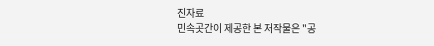진자료
민속곳간이 제공한 본 저작물은 "공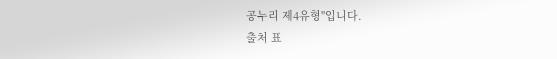공누리 제4유형"입니다.
출처 표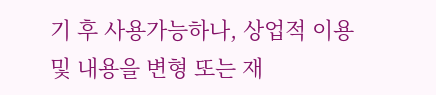기 후 사용가능하나, 상업적 이용 및 내용을 변형 또는 재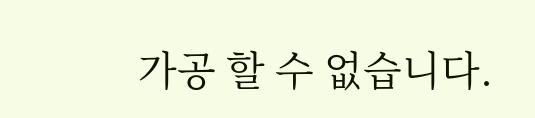가공 할 수 없습니다.